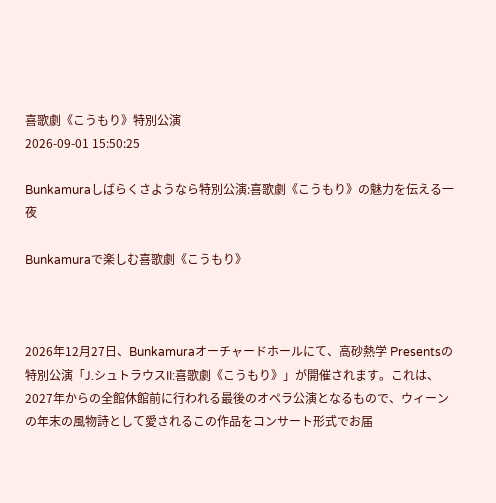喜歌劇《こうもり》特別公演
2026-09-01 15:50:25

Bunkamuraしばらくさようなら特別公演:喜歌劇《こうもり》の魅力を伝える一夜

Bunkamuraで楽しむ喜歌劇《こうもり》



2026年12月27日、Bunkamuraオーチャードホールにて、高砂熱学 Presentsの特別公演「J.シュトラウスII:喜歌劇《こうもり》」が開催されます。これは、2027年からの全館休館前に行われる最後のオペラ公演となるもので、ウィーンの年末の風物詩として愛されるこの作品をコンサート形式でお届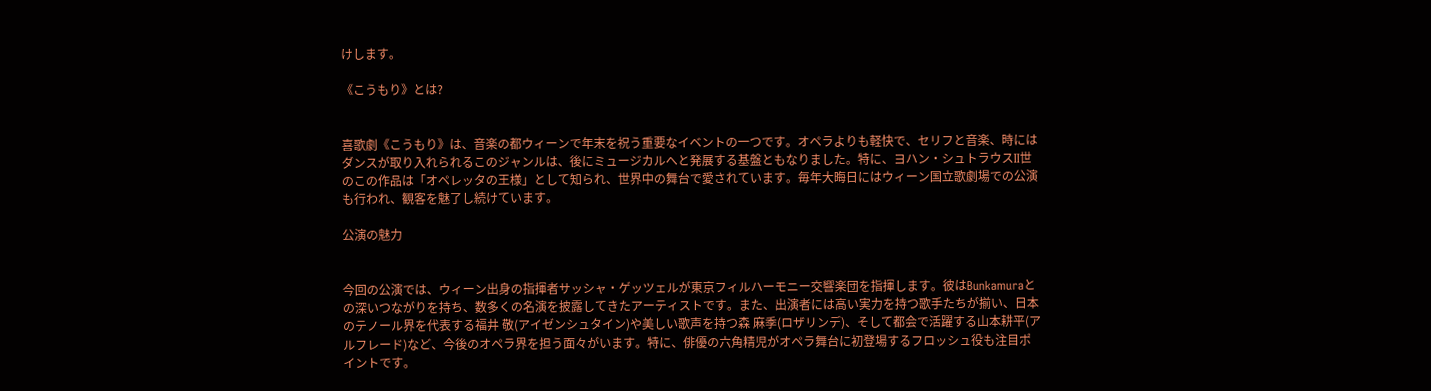けします。

《こうもり》とは?


喜歌劇《こうもり》は、音楽の都ウィーンで年末を祝う重要なイベントの一つです。オペラよりも軽快で、セリフと音楽、時にはダンスが取り入れられるこのジャンルは、後にミュージカルへと発展する基盤ともなりました。特に、ヨハン・シュトラウスII世のこの作品は「オペレッタの王様」として知られ、世界中の舞台で愛されています。毎年大晦日にはウィーン国立歌劇場での公演も行われ、観客を魅了し続けています。

公演の魅力


今回の公演では、ウィーン出身の指揮者サッシャ・ゲッツェルが東京フィルハーモニー交響楽団を指揮します。彼はBunkamuraとの深いつながりを持ち、数多くの名演を披露してきたアーティストです。また、出演者には高い実力を持つ歌手たちが揃い、日本のテノール界を代表する福井 敬(アイゼンシュタイン)や美しい歌声を持つ森 麻季(ロザリンデ)、そして都会で活躍する山本耕平(アルフレード)など、今後のオペラ界を担う面々がいます。特に、俳優の六角精児がオペラ舞台に初登場するフロッシュ役も注目ポイントです。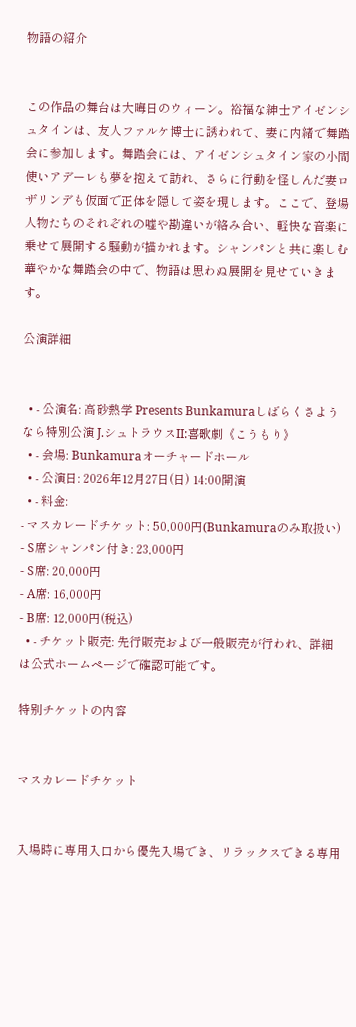物語の紹介


この作品の舞台は大晦日のウィーン。裕福な紳士アイゼンシュタインは、友人ファルケ博士に誘われて、妻に内緒で舞踏会に参加します。舞踏会には、アイゼンシュタイン家の小間使いアデーレも夢を抱えて訪れ、さらに行動を怪しんだ妻ロザリンデも仮面で正体を隠して姿を現します。ここで、登場人物たちのそれぞれの嘘や勘違いが絡み合い、軽快な音楽に乗せて展開する騒動が描かれます。シャンパンと共に楽しむ華やかな舞踏会の中で、物語は思わぬ展開を見せていきます。

公演詳細


  • - 公演名: 高砂熱学 Presents Bunkamuraしばらくさようなら特別公演 J.シュトラウスII:喜歌劇《こうもり》
  • - 会場: Bunkamuraオーチャードホール
  • - 公演日: 2026年12月27日(日) 14:00開演
  • - 料金:
- マスカレードチケット: 50,000円(Bunkamuraのみ取扱い)
- S席シャンパン付き: 23,000円
- S席: 20,000円
- A席: 16,000円
- B席: 12,000円(税込)
  • - チケット販売: 先行販売および一般販売が行われ、詳細は公式ホームページで確認可能です。

特别チケットの内容


マスカレードチケット


入場時に専用入口から優先入場でき、リラックスできる専用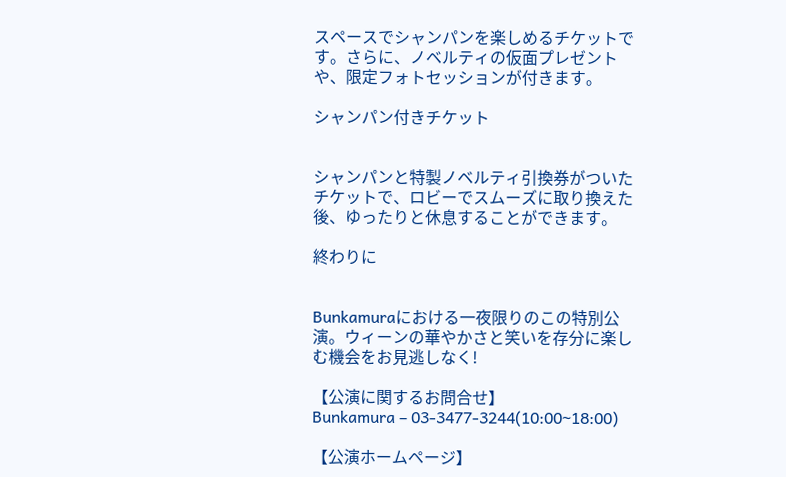スペースでシャンパンを楽しめるチケットです。さらに、ノベルティの仮面プレゼントや、限定フォトセッションが付きます。

シャンパン付きチケット


シャンパンと特製ノベルティ引換券がついたチケットで、ロビーでスムーズに取り換えた後、ゆったりと休息することができます。

終わりに


Bunkamuraにおける一夜限りのこの特別公演。ウィーンの華やかさと笑いを存分に楽しむ機会をお見逃しなく!

【公演に関するお問合せ】
Bunkamura – 03-3477-3244(10:00~18:00)

【公演ホームページ】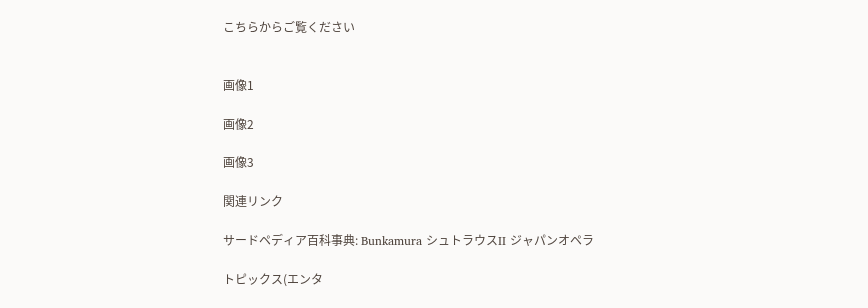こちらからご覧ください


画像1

画像2

画像3

関連リンク

サードペディア百科事典: Bunkamura シュトラウスII ジャパンオペラ

トピックス(エンタ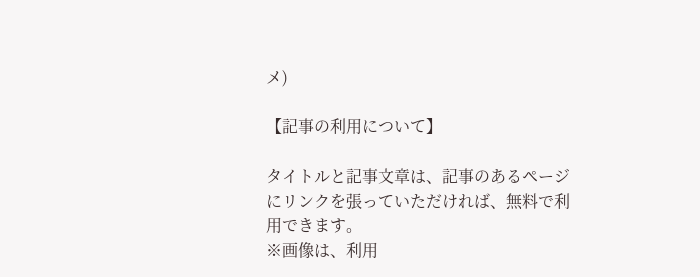メ)

【記事の利用について】

タイトルと記事文章は、記事のあるページにリンクを張っていただければ、無料で利用できます。
※画像は、利用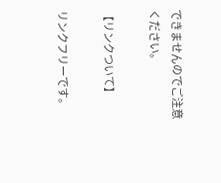できませんのでご注意ください。

【リンクついて】

リンクフリーです。